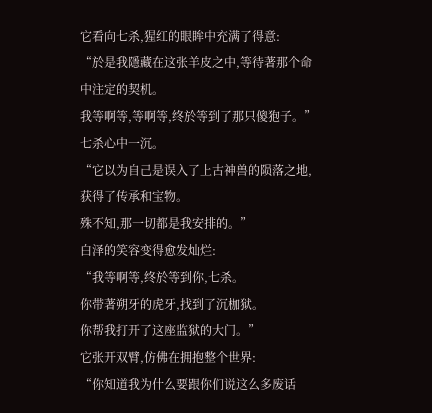它看向七杀,猩红的眼眸中充满了得意:
“於是我隱藏在这张羊皮之中,等待著那个命中注定的契机。
我等啊等,等啊等,终於等到了那只傻狍子。”
七杀心中一沉。
“它以为自己是误入了上古神兽的陨落之地,获得了传承和宝物。
殊不知,那一切都是我安排的。”
白泽的笑容变得愈发灿烂:
“我等啊等,终於等到你,七杀。
你带著朔牙的虎牙,找到了沉枷狱。
你帮我打开了这座监狱的大门。”
它张开双臂,仿佛在拥抱整个世界:
“你知道我为什么要跟你们说这么多废话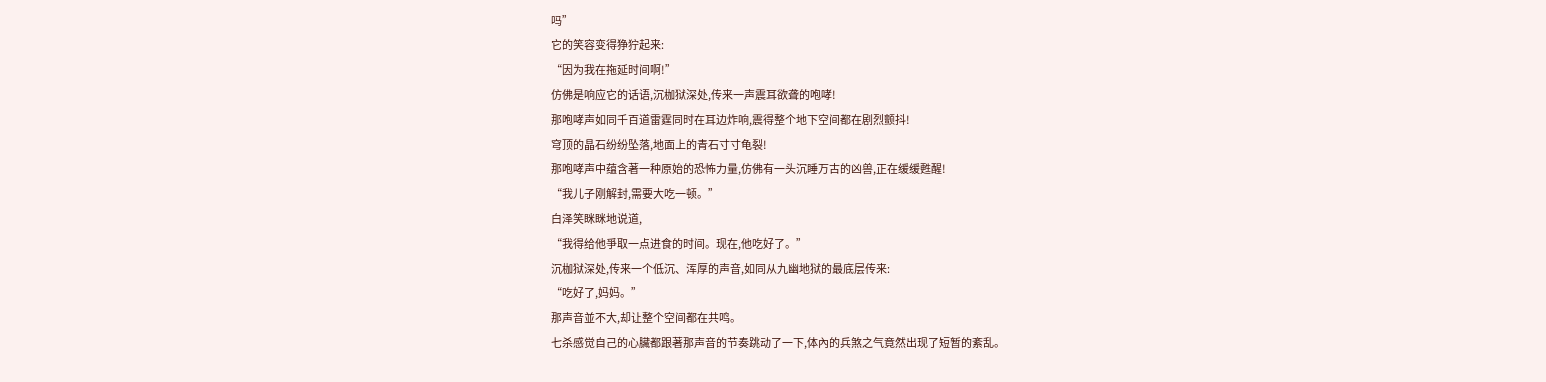吗”
它的笑容变得狰狞起来:
“因为我在拖延时间啊!”
仿佛是响应它的话语,沉枷狱深处,传来一声震耳欲聋的咆哮!
那咆哮声如同千百道雷霆同时在耳边炸响,震得整个地下空间都在剧烈颤抖!
穹顶的晶石纷纷坠落,地面上的青石寸寸龟裂!
那咆哮声中蕴含著一种原始的恐怖力量,仿佛有一头沉睡万古的凶兽,正在缓缓甦醒!
“我儿子刚解封,需要大吃一顿。”
白泽笑眯眯地说道,
“我得给他爭取一点进食的时间。现在,他吃好了。”
沉枷狱深处,传来一个低沉、浑厚的声音,如同从九幽地狱的最底层传来:
“吃好了,妈妈。”
那声音並不大,却让整个空间都在共鸣。
七杀感觉自己的心臟都跟著那声音的节奏跳动了一下,体內的兵煞之气竟然出现了短暂的紊乱。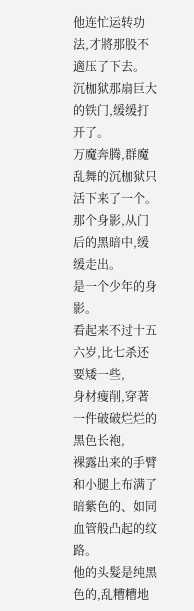他连忙运转功法,才將那股不適压了下去。
沉枷狱那扇巨大的铁门,缓缓打开了。
万魔奔腾,群魔乱舞的沉枷狱只活下来了一个。
那个身影,从门后的黑暗中,缓缓走出。
是一个少年的身影。
看起来不过十五六岁,比七杀还要矮一些,
身材瘦削,穿著一件破破烂烂的黑色长袍,
裸露出来的手臂和小腿上布满了暗紫色的、如同血管般凸起的纹路。
他的头髮是纯黑色的,乱糟糟地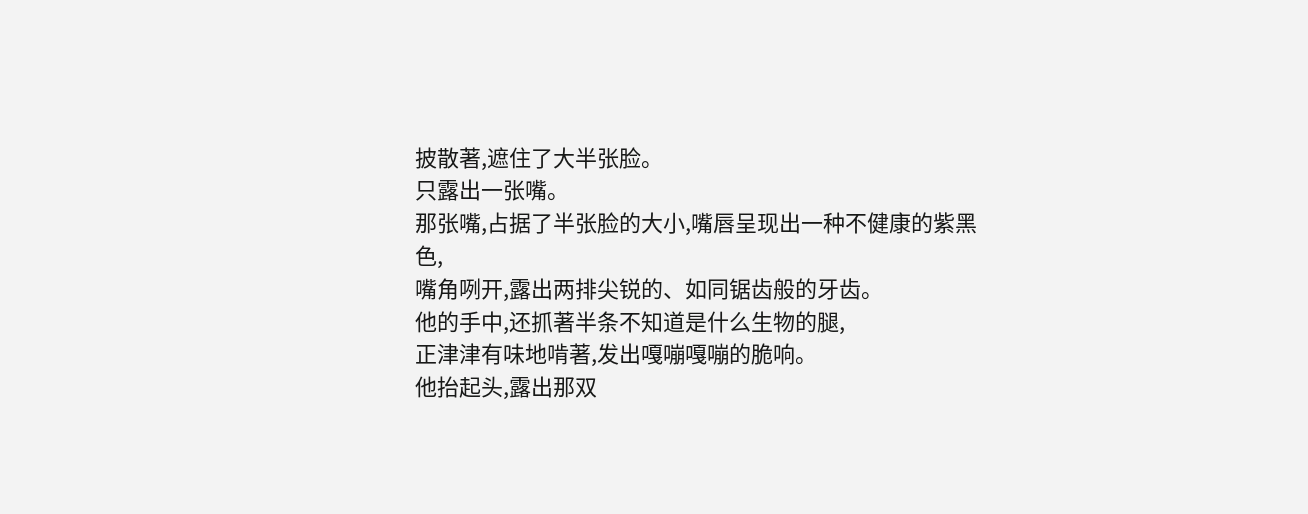披散著,遮住了大半张脸。
只露出一张嘴。
那张嘴,占据了半张脸的大小,嘴唇呈现出一种不健康的紫黑色,
嘴角咧开,露出两排尖锐的、如同锯齿般的牙齿。
他的手中,还抓著半条不知道是什么生物的腿,
正津津有味地啃著,发出嘎嘣嘎嘣的脆响。
他抬起头,露出那双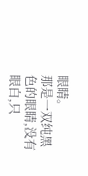眼睛。
那是一双纯黑色的眼睛,没有眼白,只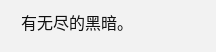有无尽的黑暗。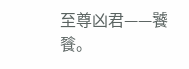至尊凶君——饕餮。